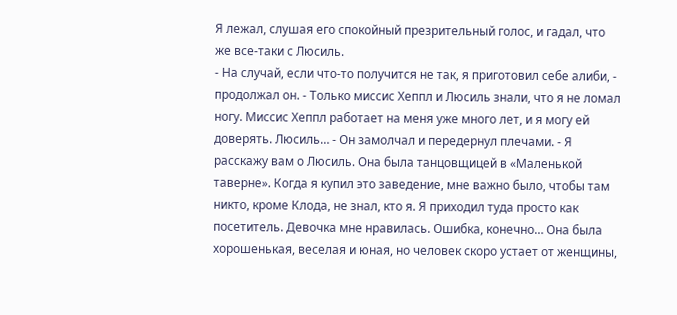Я лежал, слушая его спокойный презрительный голос, и гадал, что же все-таки с Люсиль.
- На случай, если что-то получится не так, я приготовил себе алиби, - продолжал он. - Только миссис Хеппл и Люсиль знали, что я не ломал ногу. Миссис Хеппл работает на меня уже много лет, и я могу ей доверять. Люсиль… - Он замолчал и передернул плечами. - Я расскажу вам о Люсиль. Она была танцовщицей в «Маленькой таверне». Когда я купил это заведение, мне важно было, чтобы там никто, кроме Клода, не знал, кто я. Я приходил туда просто как посетитель. Девочка мне нравилась. Ошибка, конечно… Она была хорошенькая, веселая и юная, но человек скоро устает от женщины,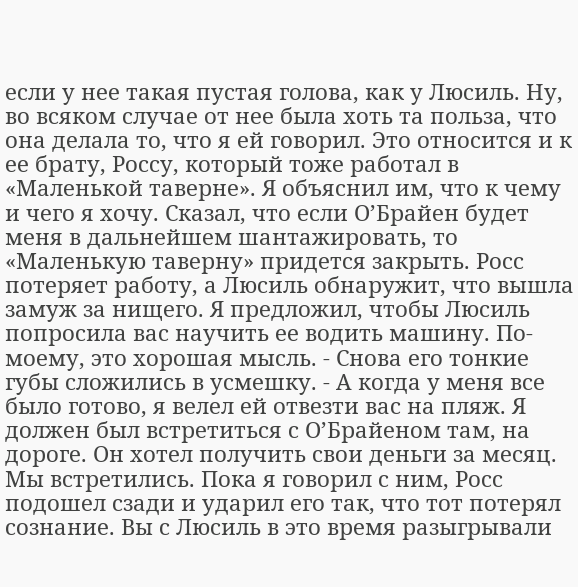если у нее такая пустая голова, как у Люсиль. Ну, во всяком случае от нее была хоть та польза, что она делала то, что я ей говорил. Это относится и к ее брату, Россу, который тоже работал в «Маленькой таверне». Я объяснил им, что к чему и чего я хочу. Сказал, что если О’Брайен будет меня в дальнейшем шантажировать, то «Маленькую таверну» придется закрыть. Росс потеряет работу, а Люсиль обнаружит, что вышла замуж за нищего. Я предложил, чтобы Люсиль попросила вас научить ее водить машину. По-моему, это хорошая мысль. - Снова его тонкие губы сложились в усмешку. - А когда у меня все было готово, я велел ей отвезти вас на пляж. Я должен был встретиться с О’Брайеном там, на дороге. Он хотел получить свои деньги за месяц. Мы встретились. Пока я говорил с ним, Росс подошел сзади и ударил его так, что тот потерял сознание. Вы с Люсиль в это время разыгрывали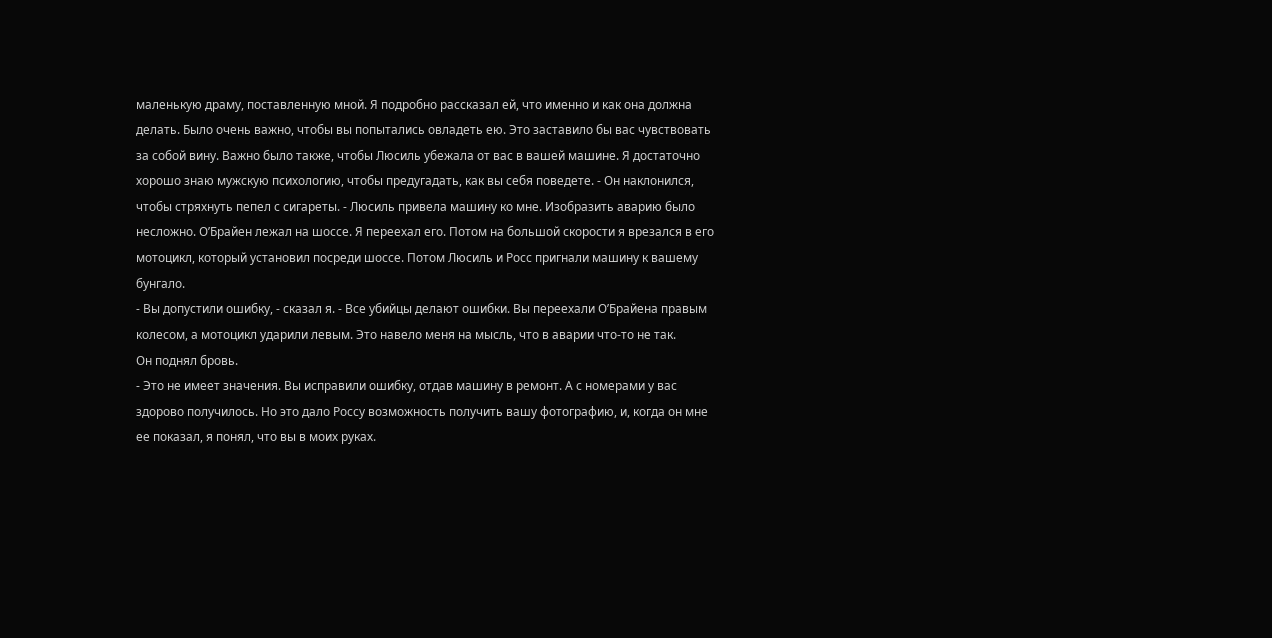маленькую драму, поставленную мной. Я подробно рассказал ей, что именно и как она должна делать. Было очень важно, чтобы вы попытались овладеть ею. Это заставило бы вас чувствовать за собой вину. Важно было также, чтобы Люсиль убежала от вас в вашей машине. Я достаточно хорошо знаю мужскую психологию, чтобы предугадать, как вы себя поведете. - Он наклонился, чтобы стряхнуть пепел с сигареты. - Люсиль привела машину ко мне. Изобразить аварию было несложно. О’Брайен лежал на шоссе. Я переехал его. Потом на большой скорости я врезался в его мотоцикл, который установил посреди шоссе. Потом Люсиль и Росс пригнали машину к вашему бунгало.
- Вы допустили ошибку, - сказал я. - Все убийцы делают ошибки. Вы переехали О’Брайена правым колесом, а мотоцикл ударили левым. Это навело меня на мысль, что в аварии что-то не так.
Он поднял бровь.
- Это не имеет значения. Вы исправили ошибку, отдав машину в ремонт. А с номерами у вас здорово получилось. Но это дало Россу возможность получить вашу фотографию, и, когда он мне ее показал, я понял, что вы в моих руках.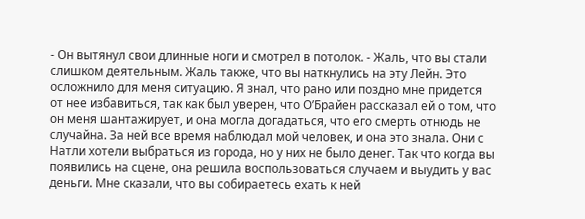- Он вытянул свои длинные ноги и смотрел в потолок. - Жаль, что вы стали слишком деятельным. Жаль также, что вы наткнулись на эту Лейн. Это осложнило для меня ситуацию. Я знал, что рано или поздно мне придется от нее избавиться, так как был уверен, что О’Брайен рассказал ей о том, что он меня шантажирует, и она могла догадаться, что его смерть отнюдь не случайна. За ней все время наблюдал мой человек, и она это знала. Они с Натли хотели выбраться из города, но у них не было денег. Так что когда вы появились на сцене, она решила воспользоваться случаем и выудить у вас деньги. Мне сказали, что вы собираетесь ехать к ней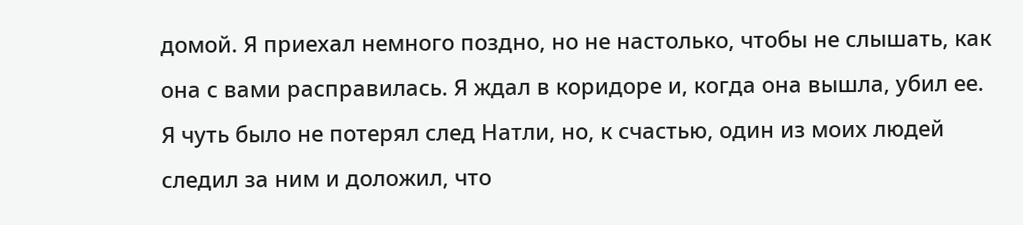домой. Я приехал немного поздно, но не настолько, чтобы не слышать, как она с вами расправилась. Я ждал в коридоре и, когда она вышла, убил ее.
Я чуть было не потерял след Натли, но, к счастью, один из моих людей следил за ним и доложил, что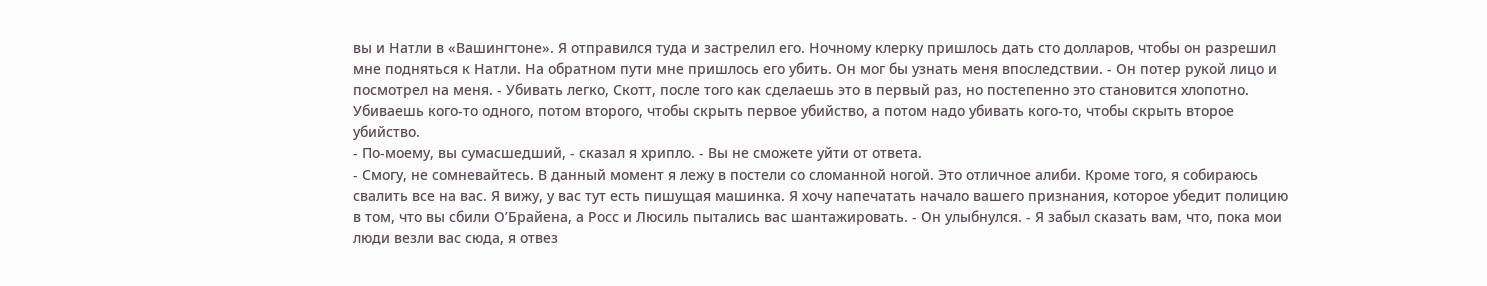вы и Натли в «Вашингтоне». Я отправился туда и застрелил его. Ночному клерку пришлось дать сто долларов, чтобы он разрешил мне подняться к Натли. На обратном пути мне пришлось его убить. Он мог бы узнать меня впоследствии. - Он потер рукой лицо и посмотрел на меня. - Убивать легко, Скотт, после того как сделаешь это в первый раз, но постепенно это становится хлопотно. Убиваешь кого-то одного, потом второго, чтобы скрыть первое убийство, а потом надо убивать кого-то, чтобы скрыть второе убийство.
- По-моему, вы сумасшедший, - сказал я хрипло. - Вы не сможете уйти от ответа.
- Смогу, не сомневайтесь. В данный момент я лежу в постели со сломанной ногой. Это отличное алиби. Кроме того, я собираюсь свалить все на вас. Я вижу, у вас тут есть пишущая машинка. Я хочу напечатать начало вашего признания, которое убедит полицию в том, что вы сбили О’Брайена, а Росс и Люсиль пытались вас шантажировать. - Он улыбнулся. - Я забыл сказать вам, что, пока мои люди везли вас сюда, я отвез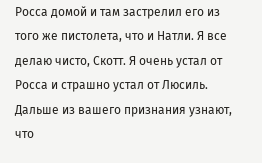Росса домой и там застрелил его из того же пистолета, что и Натли. Я все делаю чисто, Скотт. Я очень устал от Росса и страшно устал от Люсиль. Дальше из вашего признания узнают, что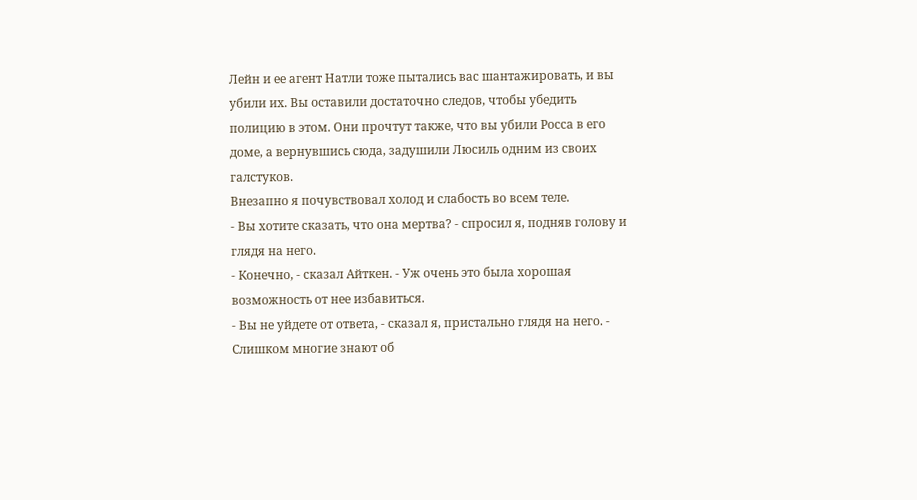Лейн и ее агент Натли тоже пытались вас шантажировать, и вы убили их. Вы оставили достаточно следов, чтобы убедить полицию в этом. Они прочтут также, что вы убили Росса в его доме, а вернувшись сюда, задушили Люсиль одним из своих галстуков.
Внезапно я почувствовал холод и слабость во всем теле.
- Вы хотите сказать, что она мертва? - спросил я, подняв голову и глядя на него.
- Конечно, - сказал Айткен. - Уж очень это была хорошая возможность от нее избавиться.
- Вы не уйдете от ответа, - сказал я, пристально глядя на него. - Слишком многие знают об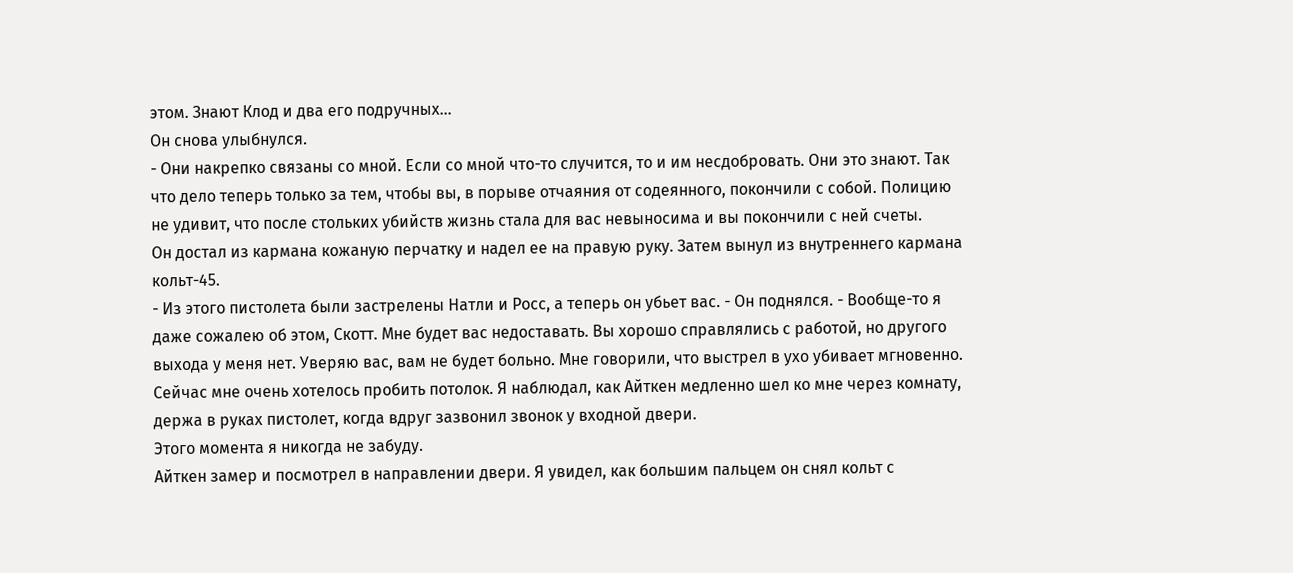этом. Знают Клод и два его подручных…
Он снова улыбнулся.
- Они накрепко связаны со мной. Если со мной что-то случится, то и им несдобровать. Они это знают. Так что дело теперь только за тем, чтобы вы, в порыве отчаяния от содеянного, покончили с собой. Полицию не удивит, что после стольких убийств жизнь стала для вас невыносима и вы покончили с ней счеты.
Он достал из кармана кожаную перчатку и надел ее на правую руку. Затем вынул из внутреннего кармана кольт-45.
- Из этого пистолета были застрелены Натли и Росс, а теперь он убьет вас. - Он поднялся. - Вообще-то я даже сожалею об этом, Скотт. Мне будет вас недоставать. Вы хорошо справлялись с работой, но другого выхода у меня нет. Уверяю вас, вам не будет больно. Мне говорили, что выстрел в ухо убивает мгновенно.
Сейчас мне очень хотелось пробить потолок. Я наблюдал, как Айткен медленно шел ко мне через комнату, держа в руках пистолет, когда вдруг зазвонил звонок у входной двери.
Этого момента я никогда не забуду.
Айткен замер и посмотрел в направлении двери. Я увидел, как большим пальцем он снял кольт с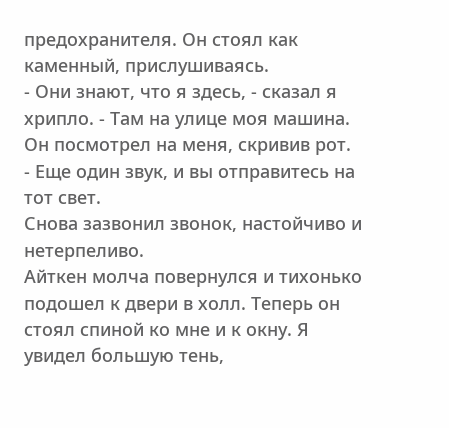предохранителя. Он стоял как каменный, прислушиваясь.
- Они знают, что я здесь, - сказал я хрипло. - Там на улице моя машина.
Он посмотрел на меня, скривив рот.
- Еще один звук, и вы отправитесь на тот свет.
Снова зазвонил звонок, настойчиво и нетерпеливо.
Айткен молча повернулся и тихонько подошел к двери в холл. Теперь он стоял спиной ко мне и к окну. Я увидел большую тень,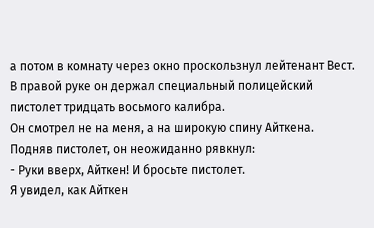а потом в комнату через окно проскользнул лейтенант Вест. В правой руке он держал специальный полицейский пистолет тридцать восьмого калибра.
Он смотрел не на меня, а на широкую спину Айткена.
Подняв пистолет, он неожиданно рявкнул:
- Руки вверх, Айткен! И бросьте пистолет.
Я увидел, как Айткен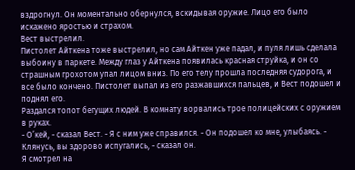вздрогнул. Он моментально обернулся, вскидывая оружие. Лицо его было искажено яростью и страхом.
Вест выстрелил.
Пистолет Айткена тоже выстрелил, но сам Айткен уже падал, и пуля лишь сделала выбоину в паркете. Между глаз у Айткена появилась красная струйка, и он со страшным грохотом упал лицом вниз. По его телу прошла последняя судорога, и все было кончено. Пистолет выпал из его разжавшихся пальцев, и Вест подошел и поднял его.
Раздался топот бегущих людей. В комнату ворвались трое полицейских с оружием в руках.
- О’кей, - сказал Вест. - Я с ним уже справился. - Он подошел ко мне, улыбаясь. - Клянусь, вы здорово испугались, - сказал он.
Я смотрел на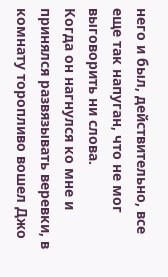него и был, действительно, все еще так напуган, что не мог выговорить ни слова.
Когда он нагнулся ко мне и принялся развязывать веревки, в комнату торопливо вошел Джо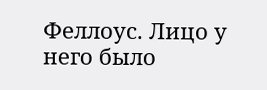Феллоус. Лицо у него было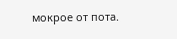мокрое от пота.